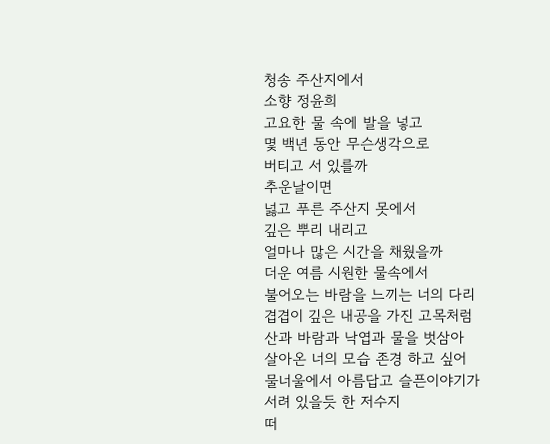청송 주산지에서
소향 정윤희
고요한 물 속에 발을 넣고
몇 백년 동안 무슨생각으로
버티고 서 있를까
추운날이면
넗고 푸른 주산지 못에서
깊은 뿌리 내리고
얼마나 많은 시간을 채웠을까
더운 여름 시원한 물속에서
불어오는 바람을 느끼는 너의 다리
겹겹이 깊은 내공을 가진 고목처럼
산과 바람과 낙엽과 물을 벗삼아
살아온 너의 모습 존경 하고 싶어
물너울에서 아름답고 슬픈이야기가
서려 있을듯 한 저수지
떠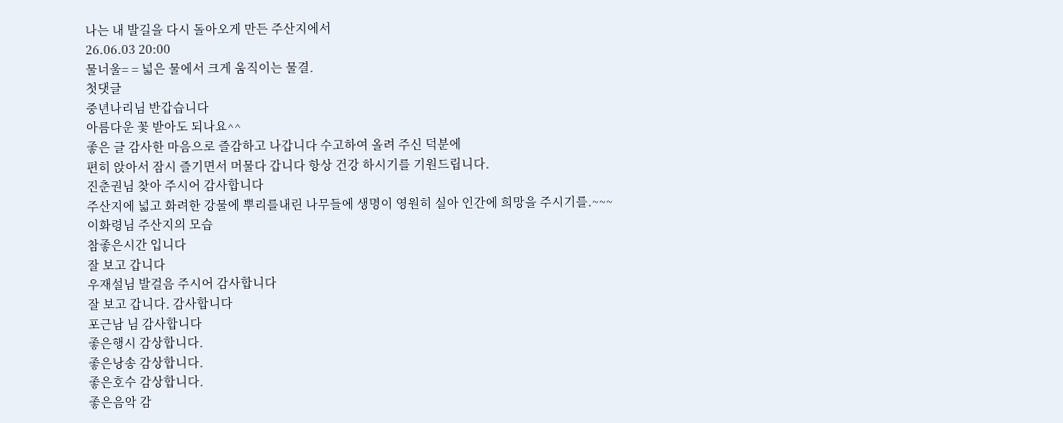나는 내 발길을 다시 돌아오게 만든 주산지에서
26.06.03 20:00
물너울= = 넓은 물에서 크게 움직이는 물결.
첫댓글
중년나리님 반갑습니다
아름다운 꽃 받아도 되나요^^
좋은 글 감사한 마음으로 즐감하고 나갑니다 수고하여 올려 주신 덕분에
편히 앉아서 잠시 즐기면서 머물다 갑니다 항상 건강 하시기를 기원드립니다.
진춘권님 찾아 주시어 감사합니다
주산지에 넓고 화려한 강물에 뿌리를내린 나무들에 생명이 영원히 실아 인간에 희망을 주시기를.~~~
이화령님 주산지의 모습
참좋은시간 입니다
잘 보고 갑니다
우재설님 발걸음 주시어 감사합니다
잘 보고 갑니다. 감사합니다
포근남 님 감사합니다
좋은행시 감상합니다.
좋은낭송 감상합니다.
좋은호수 감상합니다.
좋은음악 감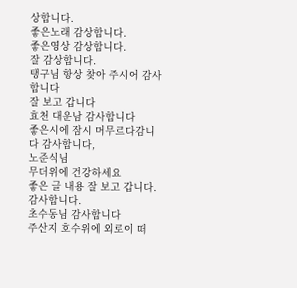상합니다.
좋은노래 감상합니다.
좋은영상 감상합니다.
잘 감상합니다.
탱구님 항상 찾아 주시어 감사합니다
잘 보고 갑니다
효천 대운남 감사합니다
좋은시에 잠시 머무르다감니다 감사합니다,
노준식님
무더위에 건강하세요
좋은 글 내용 잘 보고 갑니다.감사합니다.
초수동님 감사합니다
주산지 호수위에 외로이 떠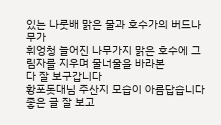있는 나룻배 맑은 물과 호수가의 버드나무가
휘엉청 늘어진 나무가지 맑은 호수에 그림자를 지우며 물너울을 바라본
다 잘 보구갑니다
황포돗대님 주산지 모습이 아름답습니다
좋은 글 잘 보고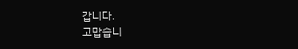갑니다.
고맙습니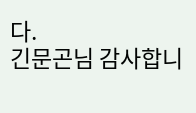다.
긴문곤님 감사합니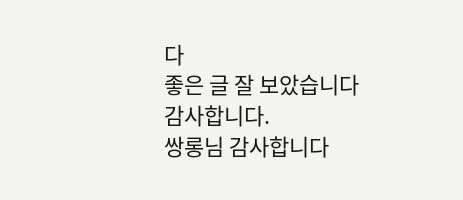다
좋은 글 잘 보았습니다 감사합니다.
쌍롱님 감사합니다